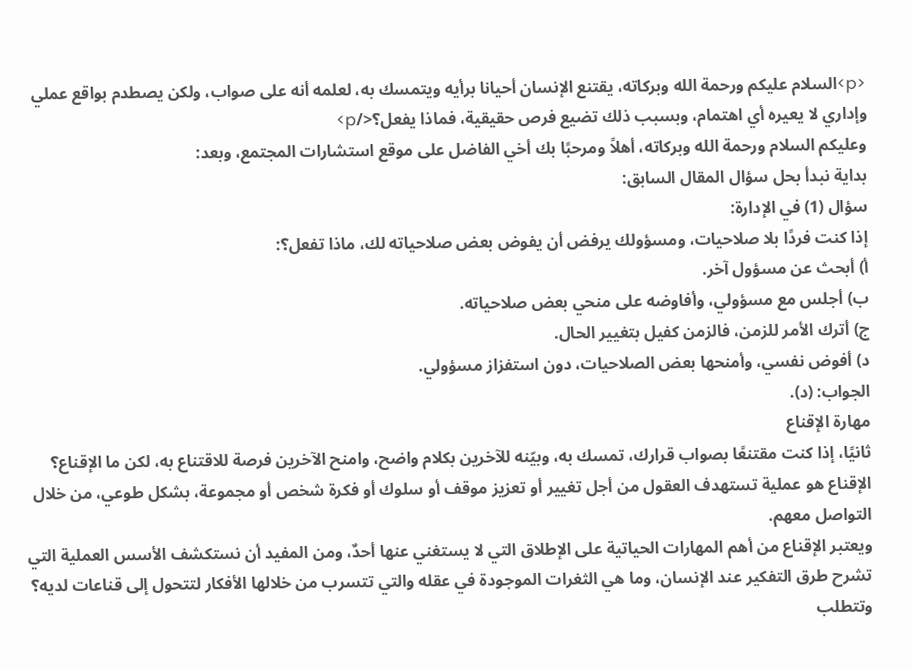<p>السلام عليكم ورحمة الله وبركاته، يقتنع الإنسان أحيانا برأيه ويتمسك به، لعلمه أنه على صواب، ولكن يصطدم بواقع عملي وإداري لا يعيره أي اهتمام، وبسبب ذلك تضيع فرص حقيقية، فماذا يفعل؟</p>
وعليكم السلام ورحمة الله وبركاته، أهلاً ومرحبًا بك أخي الفاضل على موقع استشارات المجتمع، وبعد:
بداية نبدأ بحل سؤال المقال السابق:
سؤال (1) في الإدارة:
إذا كنت فردًا بلا صلاحيات، ومسؤولك يرفض أن يفوض بعض صلاحياته لك، ماذا تفعل؟:
أ) أبحث عن مسؤول آخر.
ب) أجلس مع مسؤولي، وأفاوضه على منحي بعض صلاحياته.
ج) أترك الأمر للزمن، فالزمن كفيل بتغيير الحال.
د) أفوض نفسي، وأمنحها بعض الصلاحيات، دون استفزاز مسؤولي.
الجواب: (د).
مهارة الإقناع
ثانيًا، إذا كنت مقتنعًا بصواب قرارك، تمسك به، وبيّنه للآخرين بكلام واضح، وامنح الآخرين فرصة للاقتناع به، لكن ما الإقناع؟
الإقناع هو عملية تستهدف العقول من أجل تغيير أو تعزيز موقف أو سلوك أو فكرة شخص أو مجموعة، بشكل طوعي، من خلال التواصل معهم.
ويعتبر الإقناع من أهم المهارات الحياتية على الإطلاق التي لا يستغني عنها أحدٌ، ومن المفيد أن نستكشف الأسس العملية التي تشرح طرق التفكير عند الإنسان، وما هي الثغرات الموجودة في عقله والتي تتسرب من خلالها الأفكار لتتحول إلى قناعات لديه؟
وتتطلب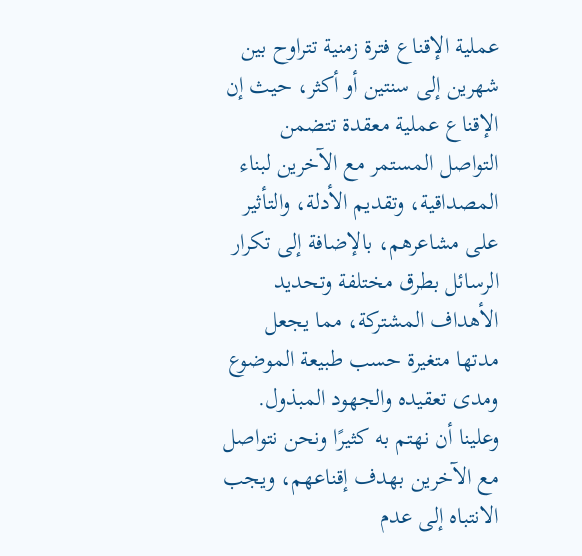عملية الإقناع فترة زمنية تتراوح بين شهرين إلى سنتين أو أكثر، حيث إن الإقناع عملية معقدة تتضمن التواصل المستمر مع الآخرين لبناء المصداقية، وتقديم الأدلة، والتأثير على مشاعرهم، بالإضافة إلى تكرار الرسائل بطرق مختلفة وتحديد الأهداف المشتركة، مما يجعل مدتها متغيرة حسب طبيعة الموضوع ومدى تعقيده والجهود المبذول.
وعلينا أن نهتم به كثيرًا ونحن نتواصل مع الآخرين بهدف إقناعهم، ويجب الانتباه إلى عدم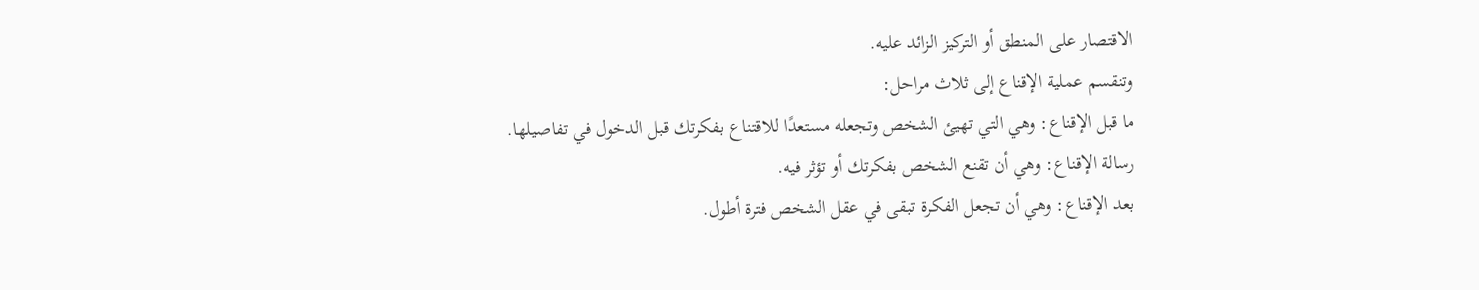الاقتصار على المنطق أو التركيز الزائد عليه.
وتنقسم عملية الإقناع إلى ثلاث مراحل:
ما قبل الإقناع: وهي التي تهيئ الشخص وتجعله مستعدًا للاقتناع بفكرتك قبل الدخول في تفاصيلها.
رسالة الإقناع: وهي أن تقنع الشخص بفكرتك أو تؤثر فيه.
بعد الإقناع: وهي أن تجعل الفكرة تبقى في عقل الشخص فترة أطول.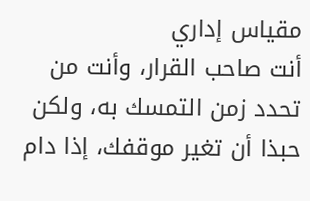مقياس إداري
أنت صاحب القرار، وأنت من تحدد زمن التمسك به، ولكن حبذا أن تغير موقفك، إذا دام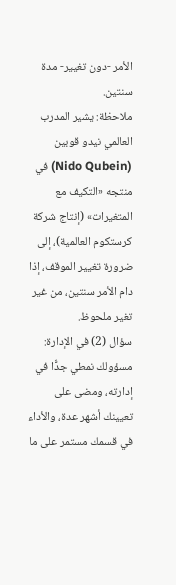الأمر -دون تغيير- مدة سنتين.
ملاحظة: يشير المدرب العالمي نيدو قوبين (Nido Qubein) في منتجه «التكيف مع المتغيرات» (إنتاج شركة كرستكوم العالمية)، إلى ضرورة تغيير الموقف، إذا دام الأمر سنتين، من غير تغير ملحوظ.
سؤال (2) في الإدارة:
مسؤولك نمطي جدًّا في إدارته، ومضى على تعيينك أشهر عدة، والأداء في قسمك مستمر على ما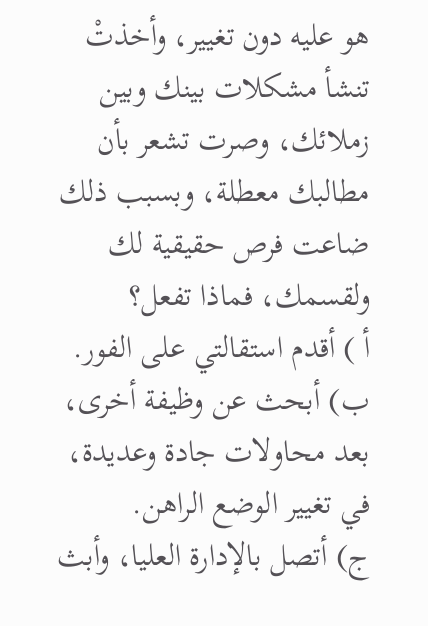هو عليه دون تغيير، وأخذتْ تنشأ مشكلات بينك وبين زملائك، وصرت تشعر بأن مطالبك معطلة، وبسبب ذلك ضاعت فرص حقيقية لك ولقسمك، فماذا تفعل؟
أ ) أقدم استقالتي على الفور.
ب) أبحث عن وظيفة أخرى، بعد محاولات جادة وعديدة، في تغيير الوضع الراهن.
ج) أتصل بالإدارة العليا، وأبث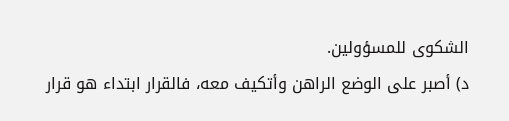الشكوى للمسؤولين.
د) أصبر على الوضع الراهن وأتكيف معه، فالقرار ابتداء هو قرار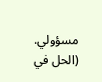مسؤولي.
(الحل في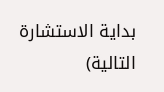بداية الاستشارة التالية)